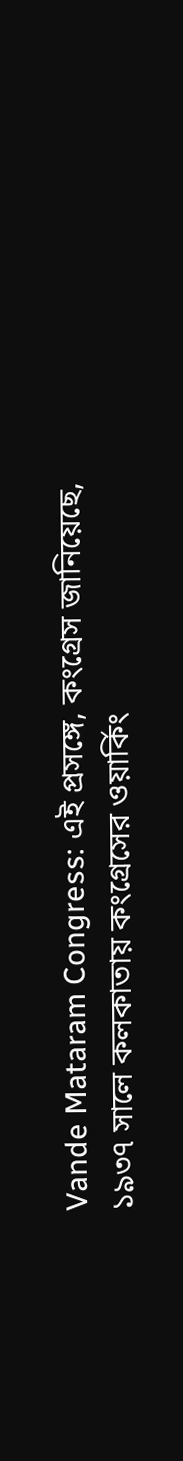Vande Mataram Congress: এই প্রসঙ্গে, কংগ্রেস জানিয়েছে, ১৯৩৭ সালে কলকাতায় কংগ্রেসের ওয়ার্কিং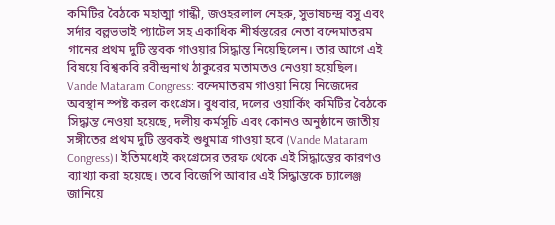কমিটির বৈঠকে মহাত্মা গান্ধী, জওহরলাল নেহরু, সুভাষচন্দ্র বসু এবং সর্দার বল্লভভাই প্যাটেল সহ একাধিক শীর্ষস্তরের নেতা বন্দেমাতরম গানের প্রথম দুটি স্তবক গাওয়ার সিদ্ধান্ত নিয়েছিলেন। তার আগে এই বিষয়ে বিশ্বকবি রবীন্দ্রনাথ ঠাকুরের মতামতও নেওয়া হয়েছিল।
Vande Mataram Congress: বন্দেমাতরম গাওয়া নিয়ে নিজেদের অবস্থান স্পষ্ট করল কংগ্রেস। বুধবার, দলের ওয়ার্কিং কমিটির বৈঠকে সিদ্ধান্ত নেওয়া হয়েছে, দলীয় কর্মসূচি এবং কোনও অনুষ্ঠানে জাতীয় সঙ্গীতের প্রথম দুটি স্তবকই শুধুমাত্র গাওয়া হবে (Vande Mataram Congress)। ইতিমধ্যেই কংগ্রেসের তরফ থেকে এই সিদ্ধান্তের কারণও ব্যাখ্যা করা হয়েছে। তবে বিজেপি আবার এই সিদ্ধান্তকে চ্যালেঞ্জ জানিয়ে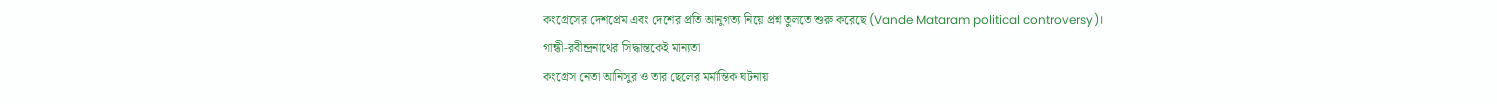কংগ্রেসের দেশপ্রেম এবং দেশের প্রতি আনুগত্য নিয়ে প্রশ্ন তুলতে শুরু করেছে (Vande Mataram political controversy)।
গান্ধী-রবীন্দ্রনাথের সিদ্ধান্তকেই মান্যতা
কংগ্রেস নেতা আনিসুর ও তার ছেলের মর্মান্তিক ঘটনায়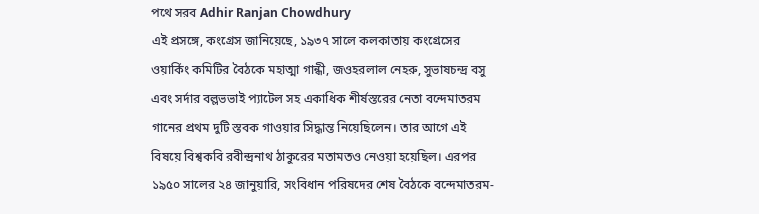পথে সরব Adhir Ranjan Chowdhury
এই প্রসঙ্গে, কংগ্রেস জানিয়েছে, ১৯৩৭ সালে কলকাতায় কংগ্রেসের ওয়ার্কিং কমিটির বৈঠকে মহাত্মা গান্ধী, জওহরলাল নেহরু, সুভাষচন্দ্র বসু এবং সর্দার বল্লভভাই প্যাটেল সহ একাধিক শীর্ষস্তরের নেতা বন্দেমাতরম গানের প্রথম দুটি স্তবক গাওয়ার সিদ্ধান্ত নিয়েছিলেন। তার আগে এই বিষয়ে বিশ্বকবি রবীন্দ্রনাথ ঠাকুরের মতামতও নেওয়া হয়েছিল। এরপর ১৯৫০ সালের ২৪ জানুয়ারি, সংবিধান পরিষদের শেষ বৈঠকে বন্দেমাতরম-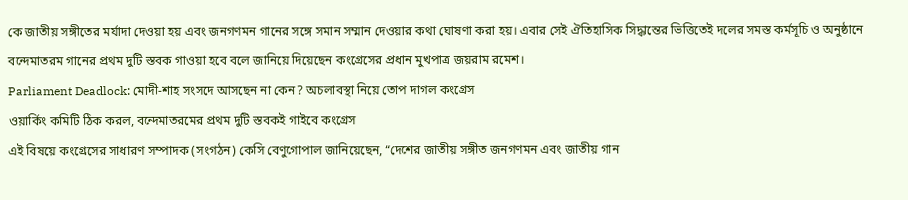কে জাতীয় সঙ্গীতের মর্যাদা দেওয়া হয় এবং জনগণমন গানের সঙ্গে সমান সম্মান দেওয়ার কথা ঘোষণা করা হয়। এবার সেই ঐতিহাসিক সিদ্ধান্তের ভিত্তিতেই দলের সমস্ত কর্মসূচি ও অনুষ্ঠানে বন্দেমাতরম গানের প্রথম দুটি স্তবক গাওয়া হবে বলে জানিয়ে দিয়েছেন কংগ্রেসের প্রধান মুখপাত্র জয়রাম রমেশ।
Parliament Deadlock: মোদী-শাহ সংসদে আসছেন না কেন? অচলাবস্থা নিয়ে তোপ দাগল কংগ্রেস
ওয়ার্কিং কমিটি ঠিক করল, বন্দেমাতরমের প্রথম দুটি স্তবকই গাইবে কংগ্রেস
এই বিষয়ে কংগ্রেসের সাধারণ সম্পাদক (সংগঠন) কেসি বেণুগোপাল জানিয়েছেন, “দেশের জাতীয় সঙ্গীত জনগণমন এবং জাতীয় গান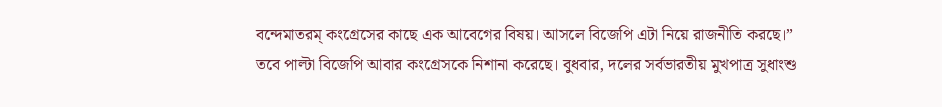বন্দেমাতরম্ কংগ্রেসের কাছে এক আবেগের বিষয়। আসলে বিজেপি এটা নিয়ে রাজনীতি করছে।” তবে পাল্টা বিজেপি আবার কংগ্রেসকে নিশানা করেছে। বুধবার, দলের সর্বভারতীয় মুখপাত্র সুধাংশু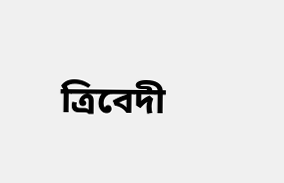ত্রিবেদী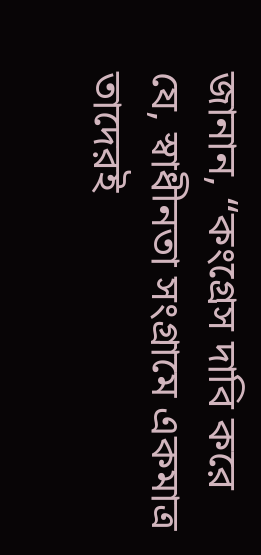জানান, “কংগ্রেস দাবি করে যে, স্বাধীনতা সংগ্রামে একমাত্র তাদেরই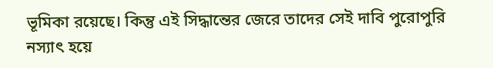ভূমিকা রয়েছে। কিন্তু এই সিদ্ধান্তের জেরে তাদের সেই দাবি পুরোপুরি নস্যাৎ হয়ে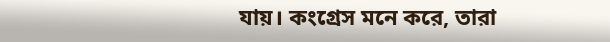যায়। কংগ্রেস মনে করে, তারা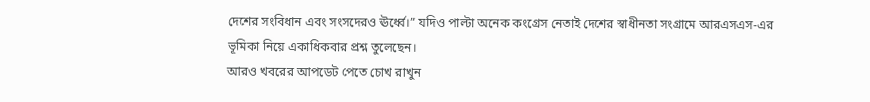দেশের সংবিধান এবং সংসদেরও ঊর্ধ্বে।” যদিও পাল্টা অনেক কংগ্রেস নেতাই দেশের স্বাধীনতা সংগ্রামে আরএসএস-এর ভূমিকা নিয়ে একাধিকবার প্রশ্ন তুলেছেন।
আরও খবরের আপডেট পেতে চোখ রাখুন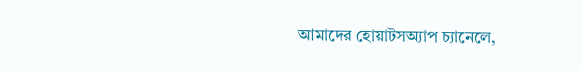আমাদের হোয়াটসঅ্যাপ চ্যানেলে,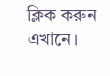ক্লিক করুন এখানে।